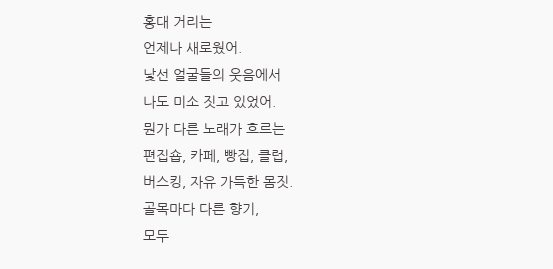홍대 거리는
언제나 새로웠어.
낯선 얼굴들의 웃음에서
나도 미소 짓고 있었어.
뭔가 다른 노래가 흐르는
편집숍, 카페, 빵집, 클럽,
버스킹, 자유 가득한 몸짓.
골목마다 다른 향기,
모두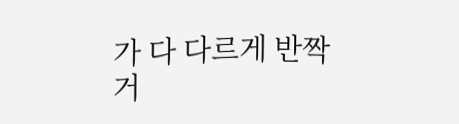가 다 다르게 반짝거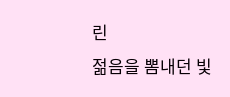린
젊음을 뽐내던 빛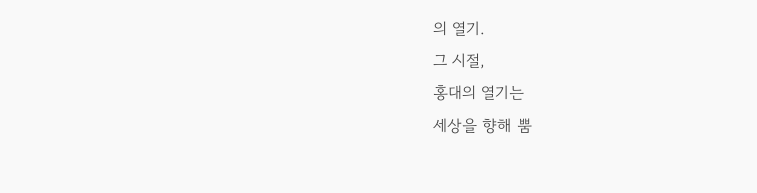의 열기.
그 시절,
홍대의 열기는
세상을 향해 뿜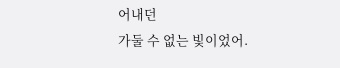어내던
가둘 수 없는 빛이었어.